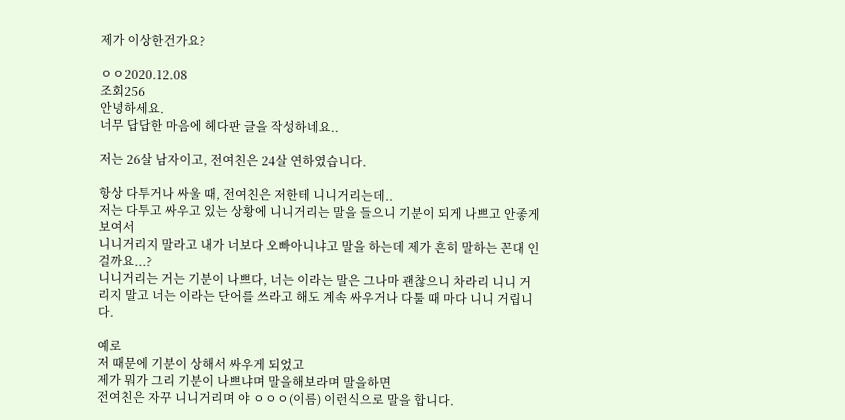제가 이상한건가요?

ㅇㅇ2020.12.08
조회256
안녕하세요.
너무 답답한 마음에 헤다판 글을 작성하네요..

저는 26살 남자이고, 전여친은 24살 연하였습니다.

항상 다투거나 싸울 때, 전여친은 저한테 니니거리는데..
저는 다투고 싸우고 있는 상황에 니니거리는 말을 들으니 기분이 되게 나쁘고 안좋게 보여서
니니거리지 말라고 내가 너보다 오빠아니냐고 말을 하는데 제가 흔히 말하는 꼰대 인걸까요...?
니니거리는 거는 기분이 나쁘다, 너는 이라는 말은 그나마 괜찮으니 차라리 니니 거리지 말고 너는 이라는 단어를 쓰라고 해도 계속 싸우거나 다툴 때 마다 니니 거립니다.

예로
저 때문에 기분이 상해서 싸우게 되었고
제가 뭐가 그리 기분이 나쁘냐며 말을해보라며 말을하면
전여친은 자꾸 니니거리며 야 ㅇㅇㅇ(이름) 이런식으로 말을 합니다.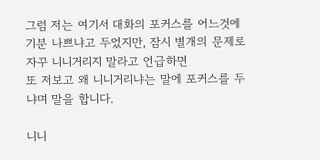그럼 저는 여기서 대화의 포커스를 어느것에 기분 나쁘냐고 두었지만, 잠시 별개의 문제로 자꾸 니니거리지 말라고 언급하면
또 저보고 왜 니니거리냐는 말에 포커스를 두냐며 말을 합니다.

니니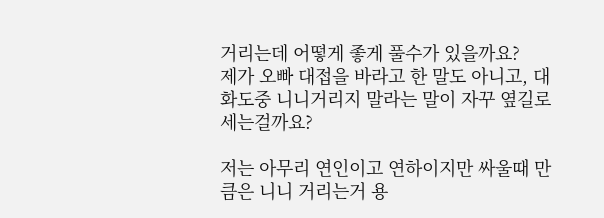거리는데 어떻게 좋게 풀수가 있을까요?
제가 오빠 대접을 바라고 한 말도 아니고, 대화도중 니니거리지 말라는 말이 자꾸 옆길로 세는걸까요?

저는 아무리 연인이고 연하이지만 싸울때 만큼은 니니 거리는거 용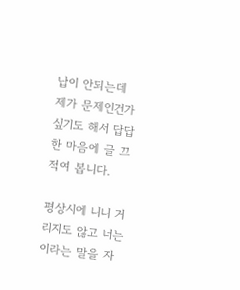납이 안되는데 제가 문제인건가 싶기도 해서 답답한 마음에 글 끄적여 봅니다.

평상시에 니니 거리지도 않고 너는 이라는 말을 자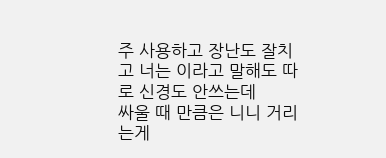주 사용하고 장난도 잘치고 너는 이라고 말해도 따로 신경도 안쓰는데
싸울 때 만큼은 니니 거리는게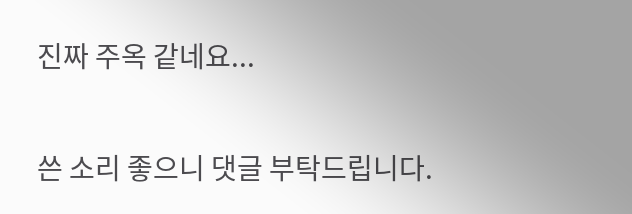진짜 주옥 같네요...

쓴 소리 좋으니 댓글 부탁드립니다.